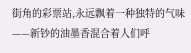街角的彩票站,永远飘着一种独特的气味——新钞的油墨香混合着人们呼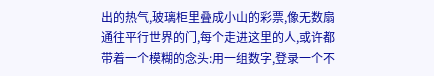出的热气,玻璃柜里叠成小山的彩票,像无数扇通往平行世界的门,每个走进这里的人,或许都带着一个模糊的念头:用一组数字,登录一个不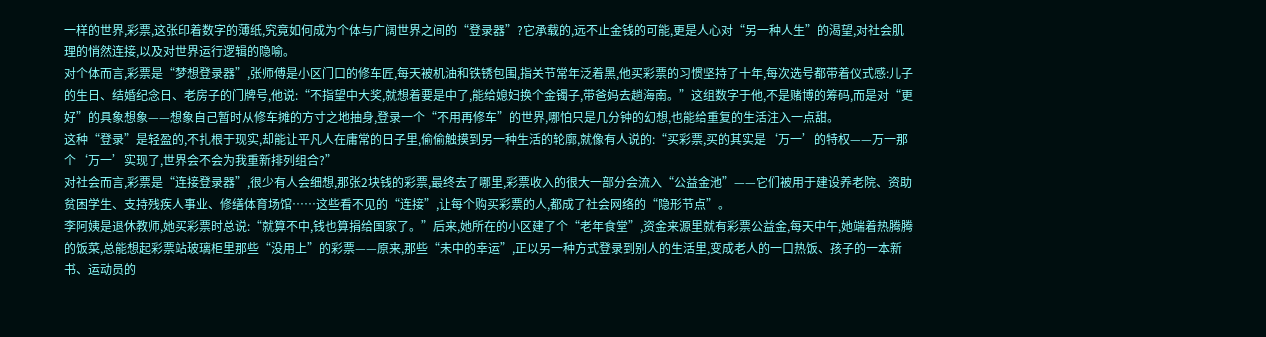一样的世界,彩票,这张印着数字的薄纸,究竟如何成为个体与广阔世界之间的“登录器”?它承载的,远不止金钱的可能,更是人心对“另一种人生”的渴望,对社会肌理的悄然连接,以及对世界运行逻辑的隐喻。
对个体而言,彩票是“梦想登录器”,张师傅是小区门口的修车匠,每天被机油和铁锈包围,指关节常年泛着黑,他买彩票的习惯坚持了十年,每次选号都带着仪式感:儿子的生日、结婚纪念日、老房子的门牌号,他说:“不指望中大奖,就想着要是中了,能给媳妇换个金镯子,带爸妈去趟海南。”这组数字于他,不是赌博的筹码,而是对“更好”的具象想象——想象自己暂时从修车摊的方寸之地抽身,登录一个“不用再修车”的世界,哪怕只是几分钟的幻想,也能给重复的生活注入一点甜。
这种“登录”是轻盈的,不扎根于现实,却能让平凡人在庸常的日子里,偷偷触摸到另一种生活的轮廓,就像有人说的:“买彩票,买的其实是‘万一’的特权——万一那个‘万一’实现了,世界会不会为我重新排列组合?”
对社会而言,彩票是“连接登录器”,很少有人会细想,那张2块钱的彩票,最终去了哪里,彩票收入的很大一部分会流入“公益金池”——它们被用于建设养老院、资助贫困学生、支持残疾人事业、修缮体育场馆……这些看不见的“连接”,让每个购买彩票的人,都成了社会网络的“隐形节点”。
李阿姨是退休教师,她买彩票时总说:“就算不中,钱也算捐给国家了。”后来,她所在的小区建了个“老年食堂”,资金来源里就有彩票公益金,每天中午,她端着热腾腾的饭菜,总能想起彩票站玻璃柜里那些“没用上”的彩票——原来,那些“未中的幸运”,正以另一种方式登录到别人的生活里,变成老人的一口热饭、孩子的一本新书、运动员的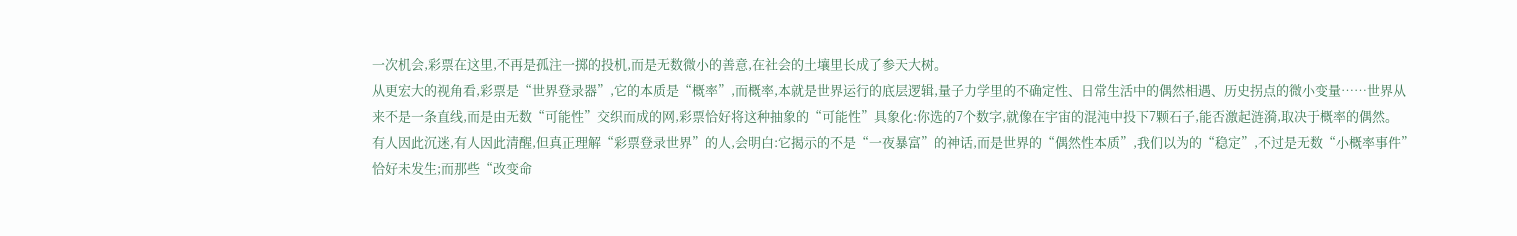一次机会,彩票在这里,不再是孤注一掷的投机,而是无数微小的善意,在社会的土壤里长成了参天大树。
从更宏大的视角看,彩票是“世界登录器”,它的本质是“概率”,而概率,本就是世界运行的底层逻辑,量子力学里的不确定性、日常生活中的偶然相遇、历史拐点的微小变量……世界从来不是一条直线,而是由无数“可能性”交织而成的网,彩票恰好将这种抽象的“可能性”具象化:你选的7个数字,就像在宇宙的混沌中投下7颗石子,能否激起涟漪,取决于概率的偶然。
有人因此沉迷,有人因此清醒,但真正理解“彩票登录世界”的人,会明白:它揭示的不是“一夜暴富”的神话,而是世界的“偶然性本质”,我们以为的“稳定”,不过是无数“小概率事件”恰好未发生;而那些“改变命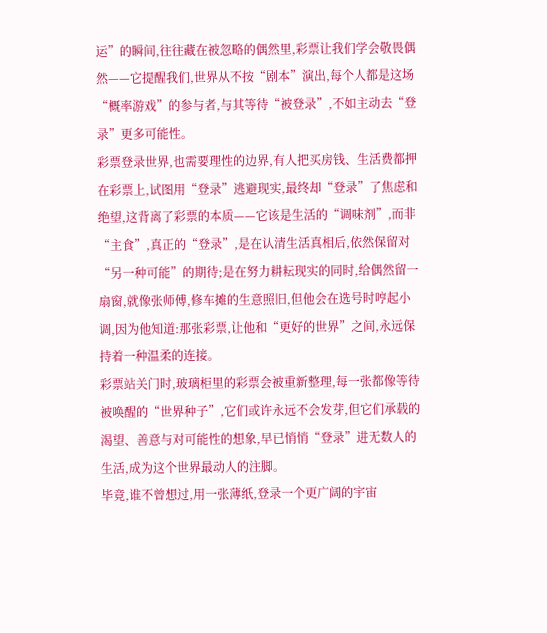运”的瞬间,往往藏在被忽略的偶然里,彩票让我们学会敬畏偶然——它提醒我们,世界从不按“剧本”演出,每个人都是这场“概率游戏”的参与者,与其等待“被登录”,不如主动去“登录”更多可能性。
彩票登录世界,也需要理性的边界,有人把买房钱、生活费都押在彩票上,试图用“登录”逃避现实,最终却“登录”了焦虑和绝望,这背离了彩票的本质——它该是生活的“调味剂”,而非“主食”,真正的“登录”,是在认清生活真相后,依然保留对“另一种可能”的期待;是在努力耕耘现实的同时,给偶然留一扇窗,就像张师傅,修车摊的生意照旧,但他会在选号时哼起小调,因为他知道:那张彩票,让他和“更好的世界”之间,永远保持着一种温柔的连接。
彩票站关门时,玻璃柜里的彩票会被重新整理,每一张都像等待被唤醒的“世界种子”,它们或许永远不会发芽,但它们承载的渴望、善意与对可能性的想象,早已悄悄“登录”进无数人的生活,成为这个世界最动人的注脚。
毕竟,谁不曾想过,用一张薄纸,登录一个更广阔的宇宙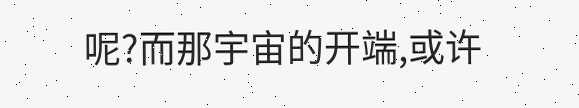呢?而那宇宙的开端,或许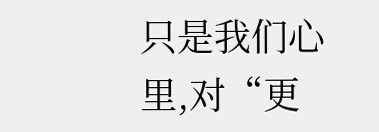只是我们心里,对“更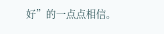好”的一点点相信。